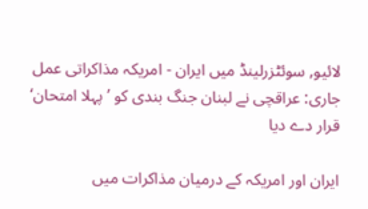لائیو, سوئٹزرلینڈ میں ایران - امریکہ مذاکراتی عمل جاری: عراقچی نے لبنان جنگ بندی کو ’پہلا امتحان‘ قرار دے دیا

ایران اور امریکہ کے درمیان مذاکرات میں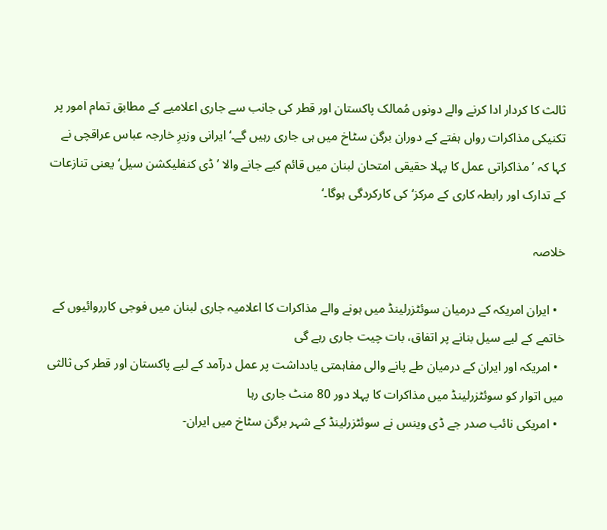ثالث کا کردار ادا کرنے والے دونوں مُمالک پاکستان اور قطر کی جانب سے جاری اعلامیے کے مطابق تمام امور پر تکنیکی مذاکرات رواں ہفتے کے دوران برگن سٹاخ میں ہی جاری رہیں گے۔‘ ایرانی وزیرِ خارجہ عباس عراقچی نے کہا کہ ’مذاکراتی عمل کا پہلا حقیقی امتحان لبنان میں قائم کیے جانے والا ’ڈی کنفلیکشن سیل‘ یعنی تنازعات کے تدارک اور رابطہ کاری کے مرکز‘ کی کارکردگی ہوگا۔‘

خلاصہ

  • ایران امریکہ کے درمیان سوئٹزرلینڈ میں ہونے والے مذاکرات کا اعلامیہ جاری لبنان میں فوجی کارروائیوں کے خاتمے کے لیے سیل بنانے پر اتفاق، بات چیت جاری رہے گی
  • امریکہ اور ایران کے درمیان طے پانے والی مفاہمتی یادداشت پر عمل درآمد کے لیے پاکستان اور قطر کی ثالثی میں اتوار کو سوئٹزرلینڈ میں مذاکرات کا پہلا دور 80 منٹ جاری رہا
  • امریکی نائب صدر جے ڈی وینس نے سوئٹزرلینڈ کے شہر برگن سٹاخ میں ایران-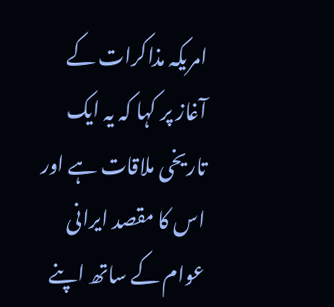امریکہ مذاکرات کے آغاز پر کہا کہ یہ ایک تاریخی ملاقات ہے اور اس کا مقصد ایرانی عوام کے ساتھ اپنے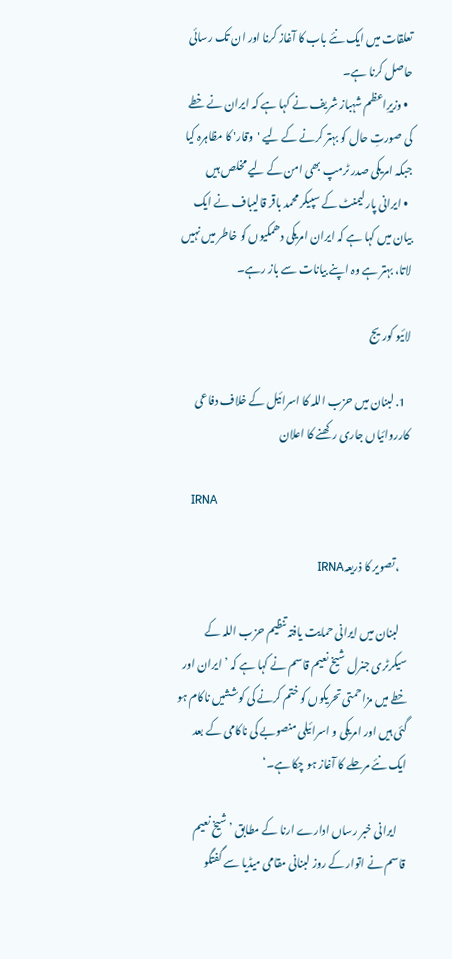تعلقات میں ایک نئے باب کا آغاز کرنا اور ان تک رسائی حاصل کرنا ہے۔
  • وزیرِاعظم شہباز شریف نے کہا ہے کہ ایران نے خطے کی صورتِ حال کو بہتر کرنے کے لیے 'وقار' کا مظاہرہ کیا جبکہ امریکی صدر ٹرمپ بھی امن کے لیے مخلص ہیں
  • ایرانی پارلیمنٹ کے سپیکر محمد باقر قالیباف نے ایک بیان میں کہا ہے کہ ایران امریکی دھمکیوں کو خاطر میں نہیں لاتا، بہتر ہے وہ اپنے بیانات سے باز رہے۔

لائیو کوریج

  1. لبنان میں حزب اللہ کا اسرائیل کے خلاف دفاعی کارروائیاں جاری رکھنے کا اعلان

    IRNA

    ،تصویر کا ذریعہIRNA

    لبنان میں ایرانی حمایت یافتہ تنظیم حزب اللہ کے سیکرٹری جنرل شیخ نعیم قاسم نے کہا ہے کہ ’ایران اور خطے میں مزاحمتی تحریکوں کو ختم کرنے کی کوششیں ناکام ہو گئی ہیں اور امریکی و اسرائیلی منصوبے کی ناکامی کے بعد ایک نئے مرحلے کا آغاز ہو چکا ہے۔‘

    ایرانی خبر رساں ادارے ارنا کے مطابق ’شیخ نعیم قاسم نے اتوار کے روز لبنانی مقامی میڈیا سے گفتگو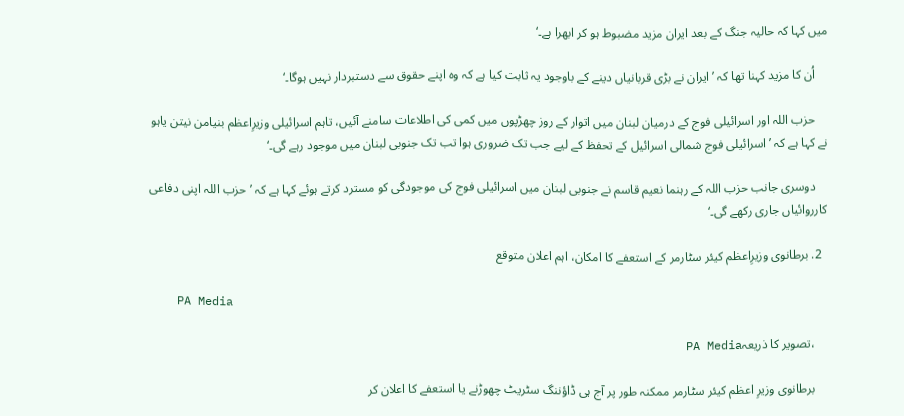میں کہا کہ حالیہ جنگ کے بعد ایران مزید مضبوط ہو کر ابھرا ہے۔‘

    اُن کا مزید کہنا تھا کہ ’ایران نے بڑی قربانیاں دینے کے باوجود یہ ثابت کیا ہے کہ وہ اپنے حقوق سے دستبردار نہیں ہوگا۔‘

    حزب اللہ اور اسرائیلی فوج کے درمیان لبنان میں اتوار کے روز چھڑپوں میں کمی کی اطلاعات سامنے آئیں، تاہم اسرائیلی وزیرِاعظم بنیامن نیتن یاہو نے کہا ہے کہ ’اسرائیلی فوج شمالی اسرائیل کے تحفظ کے لیے جب تک ضروری ہوا تب تک جنوبی لبنان میں موجود رہے گی۔‘

    دوسری جانب حزب اللہ کے رہنما نعیم قاسم نے جنوبی لبنان میں اسرائیلی فوج کی موجودگی کو مسترد کرتے ہوئے کہا ہے کہ ’حزب اللہ اپنی دفاعی کارروائیاں جاری رکھے گی۔‘

  2. برطانوی وزیرِاعظم کیئر سٹارمر کے استعفے کا امکان، اہم اعلان متوقع

    PA Media

    ،تصویر کا ذریعہPA Media

    برطانوی وزیرِ اعظم کیئر سٹارمر ممکنہ طور پر آج ہی ڈاؤننگ سٹریٹ چھوڑنے یا استعفے کا اعلان کر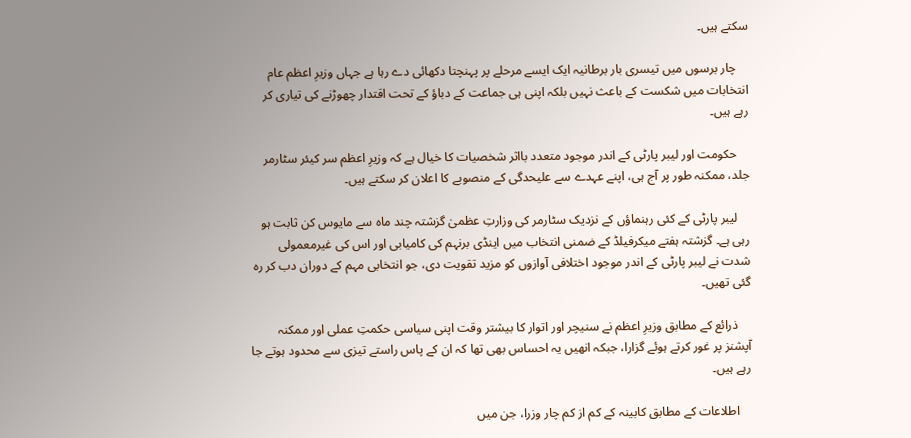سکتے ہیں۔

    چار برسوں میں تیسری بار برطانیہ ایک ایسے مرحلے پر پہنچتا دکھائی دے رہا ہے جہاں وزیرِ اعظم عام انتخابات میں شکست کے باعث نہیں بلکہ اپنی ہی جماعت کے دباؤ کے تحت اقتدار چھوڑنے کی تیاری کر رہے ہیں۔

    حکومت اور لیبر پارٹی کے اندر موجود متعدد بااثر شخصیات کا خیال ہے کہ وزیرِ اعظم سر کیئر سٹارمر جلد، ممکنہ طور پر آج ہی، اپنے عہدے سے علیحدگی کے منصوبے کا اعلان کر سکتے ہیں۔

    لیبر پارٹی کے کئی رہنماؤں کے نزدیک سٹارمر کی وزارتِ عظمیٰ گزشتہ چند ماہ سے مایوس کن ثابت ہو رہی ہے۔ گزشتہ ہفتے میکرفیلڈ کے ضمنی انتخاب میں اینڈی برنہم کی کامیابی اور اس کی غیرمعمولی شدت نے لیبر پارٹی کے اندر موجود اختلافی آوازوں کو مزید تقویت دی، جو انتخابی مہم کے دوران دب کر رہ گئی تھیں۔

    ذرائع کے مطابق وزیرِ اعظم نے سنیچر اور اتوار کا بیشتر وقت اپنی سیاسی حکمتِ عملی اور ممکنہ آپشنز پر غور کرتے ہوئے گزارا، جبکہ انھیں یہ احساس بھی تھا کہ ان کے پاس راستے تیزی سے محدود ہوتے جا رہے ہیں۔

    اطلاعات کے مطابق کابینہ کے کم از کم چار وزرا، جن میں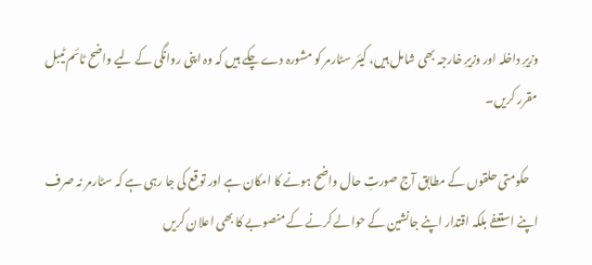وزیرِ داخلہ اور وزیرِ خارجہ بھی شامل ہیں، کیئر سٹارمر کو مشورہ دے چکے ہیں کہ وہ اپنی روانگی کے لیے واضح ٹائم ٹیبل مقرر کریں۔

    حکومتی حلقوں کے مطابق آج صورتِ حال واضح ہونے کا امکان ہے اور توقع کی جا رہی ہے کہ سٹارمر نہ صرف اپنے استعفے بلکہ اقتدار اپنے جانشین کے حوالے کرنے کے منصوبے کا بھی اعلان کریں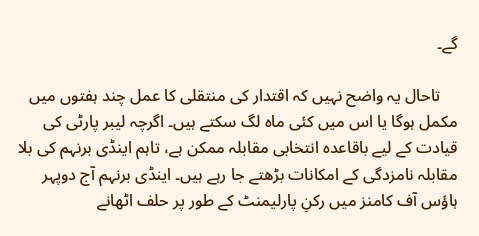گے۔

    تاحال یہ واضح نہیں کہ اقتدار کی منتقلی کا عمل چند ہفتوں میں مکمل ہوگا یا اس میں کئی ماہ لگ سکتے ہیں۔ اگرچہ لیبر پارٹی کی قیادت کے لیے باقاعدہ انتخابی مقابلہ ممکن ہے، تاہم اینڈی برنہم کی بلا مقابلہ نامزدگی کے امکانات بڑھتے جا رہے ہیں۔ اینڈی برنہم آج دوپہر ہاؤس آف کامنز میں رکنِ پارلیمنٹ کے طور پر حلف اٹھانے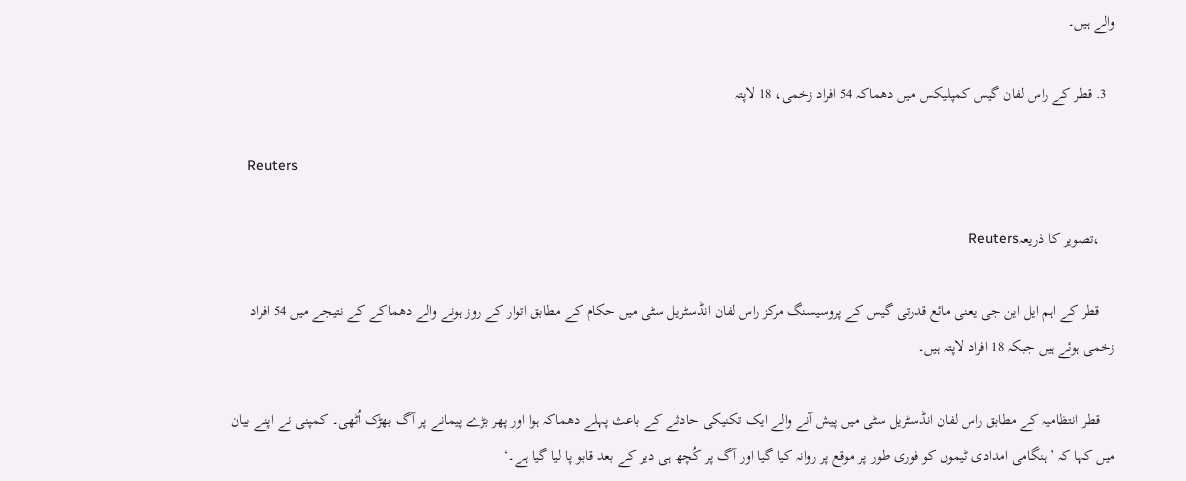والے ہیں۔

  3. قطر کے راس لفان گیس کمپلیکس میں دھماکہ 54 افراد زخمی، 18 لاپتہ

    Reuters

    ،تصویر کا ذریعہReuters

    قطر کے اہم ایل این جی یعنی مائع قدرتی گیس کے پروسیسنگ مرکز راس لفان انڈسٹریل سٹی میں حکام کے مطابق اتوار کے روز ہونے والے دھماکے کے نتیجے میں 54 افراد زخمی ہوئے ہیں جبکہ 18 افراد لاپتہ ہیں۔

    قطر انتظامیہ کے مطابق راس لفان انڈسٹریل سٹی میں پیش آنے والے ایک تکنیکی حادثے کے باعث پہلے دھماکہ ہوا اور پھر بڑے پیمانے پر آگ بھڑک اُٹھی۔ کمپنی نے اپنے بیان میں کہا کہ ’ہنگامی امدادی ٹیموں کو فوری طور پر موقع پر روانہ کیا گیا اور آگ پر کُچھ ہی دیر کے بعد قابو پا لیا گیا ہے۔‘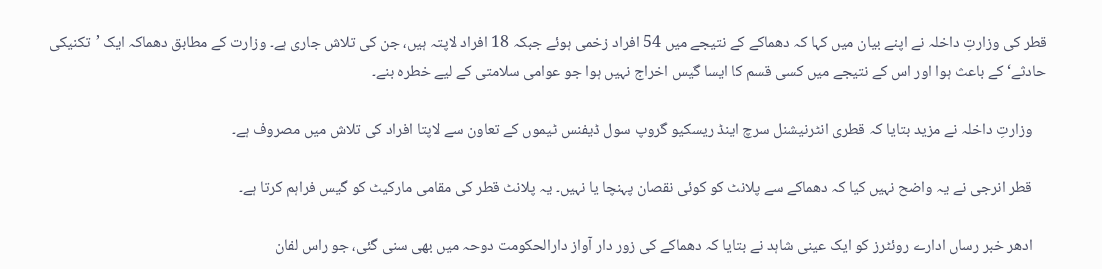قطر کی وزارتِ داخلہ نے اپنے بیان میں کہا کہ دھماکے کے نتیجے میں 54 افراد زخمی ہوئے جبکہ 18 افراد لاپتہ ہیں، جن کی تلاش جاری ہے۔ وزارت کے مطابق دھماکہ ایک ’تکنیکی حادثے‘ کے باعث ہوا اور اس کے نتیجے میں کسی قسم کا ایسا گیس اخراج نہیں ہوا جو عوامی سلامتی کے لیے خطرہ بنے۔

    وزارتِ داخلہ نے مزید بتایا کہ قطری انٹرنیشنل سرچ اینڈ ریسکیو گروپ سول ڈیفنس ٹیموں کے تعاون سے لاپتا افراد کی تلاش میں مصروف ہے۔

    قطر انرجی نے یہ واضح نہیں کیا کہ دھماکے سے پلانٹ کو کوئی نقصان پہنچا یا نہیں۔ یہ پلانٹ قطر کی مقامی مارکیٹ کو گیس فراہم کرتا ہے۔

    ادھر خبر رساں ادارے روئٹرز کو ایک عینی شاہد نے بتایا کہ دھماکے کی زور دار آواز دارالحکومت دوحہ میں بھی سنی گئی، جو راس لفان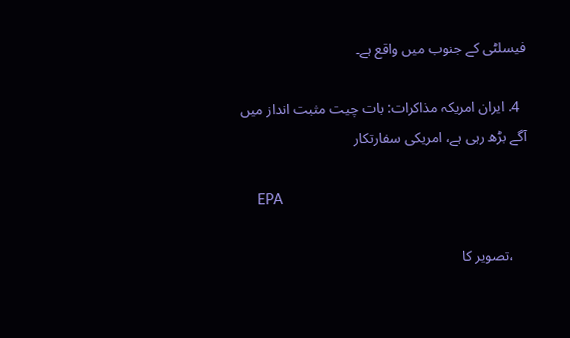فیسلٹی کے جنوب میں واقع ہے۔

  4. ایران امریکہ مذاکرات: بات چیت مثبت انداز میں آگے بڑھ رہی ہے، امریکی سفارتکار

    EPA

    ،تصویر کا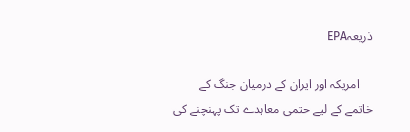ذریعہEPA

    امریکہ اور ایران کے درمیان جنگ کے خاتمے کے لیے حتمی معاہدے تک پہنچنے کی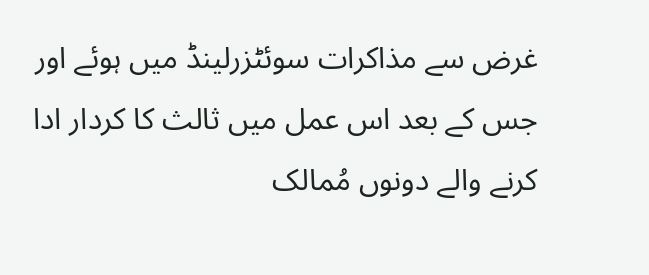غرض سے مذاکرات سوئٹزرلینڈ میں ہوئے اور جس کے بعد اس عمل میں ثالث کا کردار ادا کرنے والے دونوں مُمالک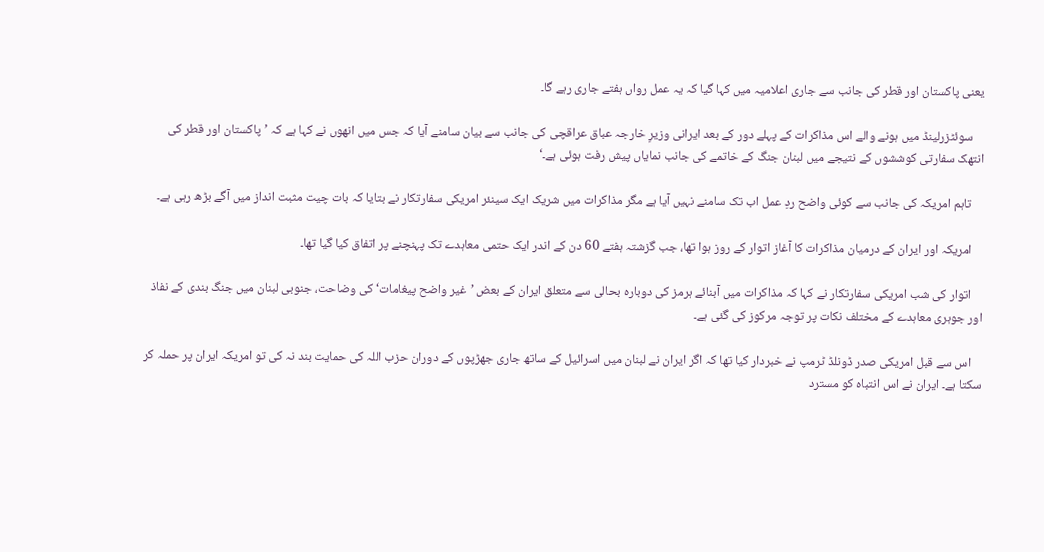یعنی پاکستان اور قطر کی جانب سے جاری اعلامیہ میں کہا گیا کہ یہ عمل رواں ہفتے جاری رہے گا۔

    سوئٹزرلینڈ میں ہونے والے اس مذاکرات کے پہلے دور کے بعد ایرانی وزیرِ خارجہ عباق عراقچی کی جانب سے بیان سامنے آیا کہ جس میں انھوں نے کہا ہے کہ ’پاکستان اور قطر کی انتھک سفارتی کوششوں کے نتیجے میں لبنان جنگ کے خاتمے کی جانب نمایاں پیش رفت ہوئی ہے۔‘

    تاہم امریکہ کی جانب سے کوئی واضح ردِ عمل اب تک سامنے نہیں آیا ہے مگر مذاکرات میں شریک ایک سینئر امریکی سفارتکار نے بتایا کہ بات چیت مثبت انداز میں آگے بڑھ رہی ہے۔

    امریکہ اور ایران کے درمیان مذاکرات کا آغاز اتوار کے روز ہوا تھا، جب گزشتہ ہفتے 60 دن کے اندر ایک حتمی معاہدے تک پہنچنے پر اتفاق کیا گیا تھا۔

    اتوار کی شب امریکی سفارتکار نے کہا کہ مذاکرات میں آبنائے ہرمز کی دوبارہ بحالی سے متعلق ایران کے بعض ’غیر واضح پیغامات‘ کی وضاحت، جنوبی لبنان میں جنگ بندی کے نفاذ اور جوہری معاہدے کے مختلف نکات پر توجہ مرکوز کی گئی ہے۔

    اس سے قبل امریکی صدر ڈونلڈ ٹرمپ نے خبردار کیا تھا کہ اگر ایران نے لبنان میں اسرائیل کے ساتھ جاری جھڑپوں کے دوران حزب اللہ کی حمایت بند نہ کی تو امریکہ ایران پر حملہ کر سکتا ہے۔ ایران نے اس انتباہ کو مسترد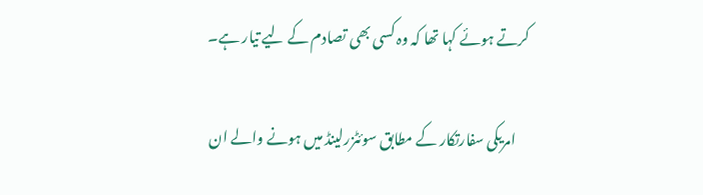کرتے ہوئے کہا تھا کہ وہ کسی بھی تصادم کے لیے تیار ہے۔

    امریکی سفارتکار کے مطابق سوئٹزرلینڈ میں ہونے والے ان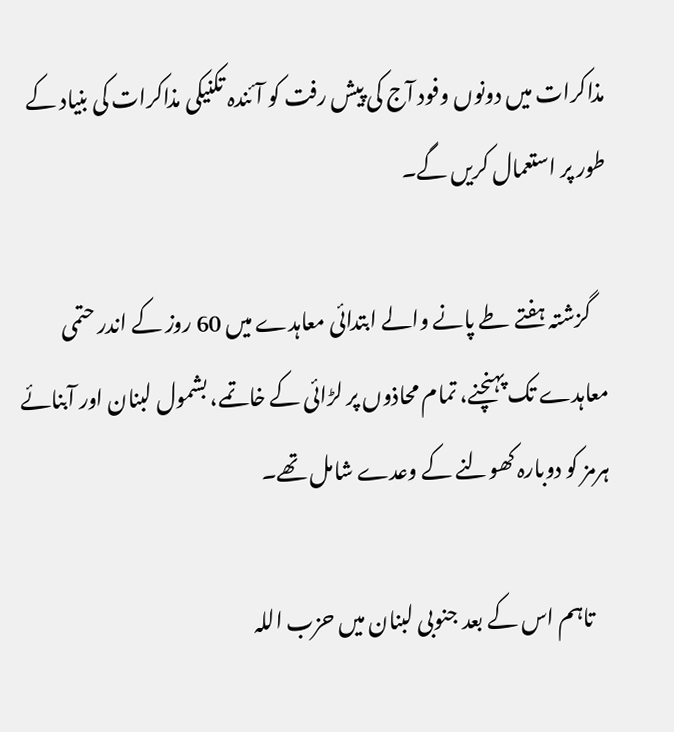مذاکرات میں دونوں وفود آج کی پیش رفت کو آئندہ تکنیکی مذاکرات کی بنیاد کے طور پر استعمال کریں گے۔

    گزشتہ ہفتے طے پانے والے ابتدائی معاہدے میں 60 روز کے اندر حتمی معاہدے تک پہنچنے، تمام محاذوں پر لڑائی کے خاتمے، بشمول لبنان اور آبنائے ہرمز کو دوبارہ کھولنے کے وعدے شامل تھے۔

    تاہم اس کے بعد جنوبی لبنان میں حزب اللہ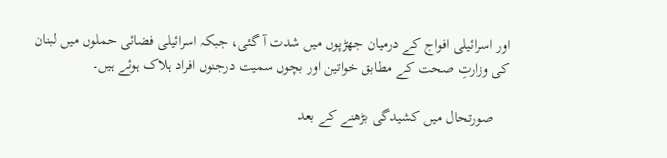اور اسرائیلی افواج کے درمیان جھڑپوں میں شدت آ گئی، جبکہ اسرائیلی فضائی حملوں میں لبنان کی وزارتِ صحت کے مطابق خواتین اور بچوں سمیت درجنوں افراد ہلاک ہوئے ہیں۔

    صورتحال میں کشیدگی بڑھنے کے بعد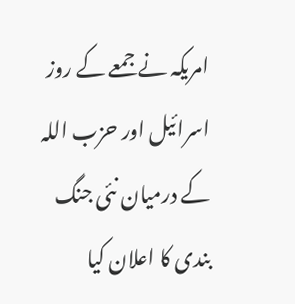امریکہ نے جمعے کے روز اسرائیل اور حزب اللہ کے درمیان نئی جنگ بندی کا اعلان کیا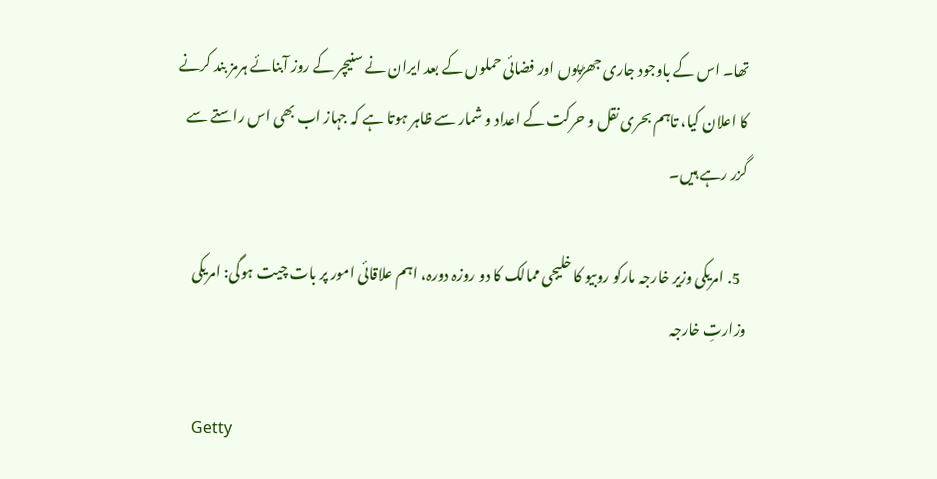تھا۔ اس کے باوجود جاری جھڑپوں اور فضائی حملوں کے بعد ایران نے سنیچر کے روز آبنائے ہرمز بند کرنے کا اعلان کیا، تاہم بحری نقل و حرکت کے اعداد و شمار سے ظاہر ہوتا ہے کہ جہاز اب بھی اس راستے سے گزر رہے ہیں۔

  5. امریکی وزیر خارجہ مارکو روبیو کا خلیجی ممالک کا دو روزہ دورہ، اہم علاقائی امور پر بات چیت ہوگی: امریکی وزارتِ خارجہ

    Getty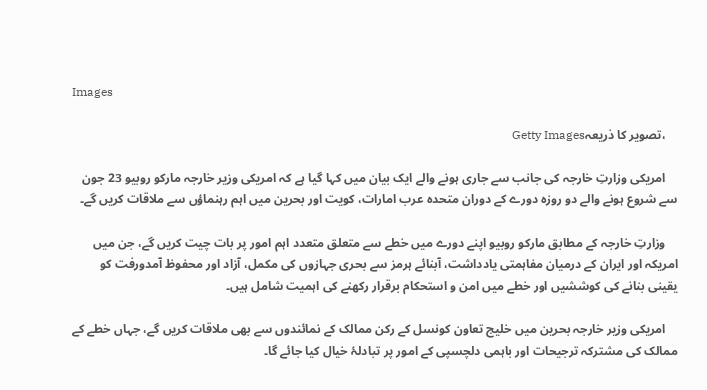Images

    ،تصویر کا ذریعہGetty Images

    امریکی وزارتِ خارجہ کی جانب سے جاری ہونے والے ایک بیان میں کہا گیا ہے کہ امریکی وزیر خارجہ مارکو روبیو 23 جون سے شروع ہونے والے دو روزہ دورے کے دوران متحدہ عرب امارات، کویت اور بحرین میں اہم رہنماؤں سے ملاقات کریں گے۔

    وزارتِ خارجہ کے مطابق مارکو روبیو اپنے دورے میں خطے سے متعلق متعدد اہم امور پر بات چیت کریں گے، جن میں امریکہ اور ایران کے درمیان مفاہمتی یادداشت، آبنائے ہرمز سے بحری جہازوں کی مکمل، آزاد اور محفوظ آمدورفت کو یقینی بنانے کی کوششیں اور خطے میں امن و استحکام برقرار رکھنے کی اہمیت شامل ہیں۔

    امریکی وزیر خارجہ بحرین میں خلیج تعاون کونسل کے رکن ممالک کے نمائندوں سے بھی ملاقات کریں گے، جہاں خطے کے ممالک کی مشترکہ ترجیحات اور باہمی دلچسپی کے امور پر تبادلۂ خیال کیا جائے گا۔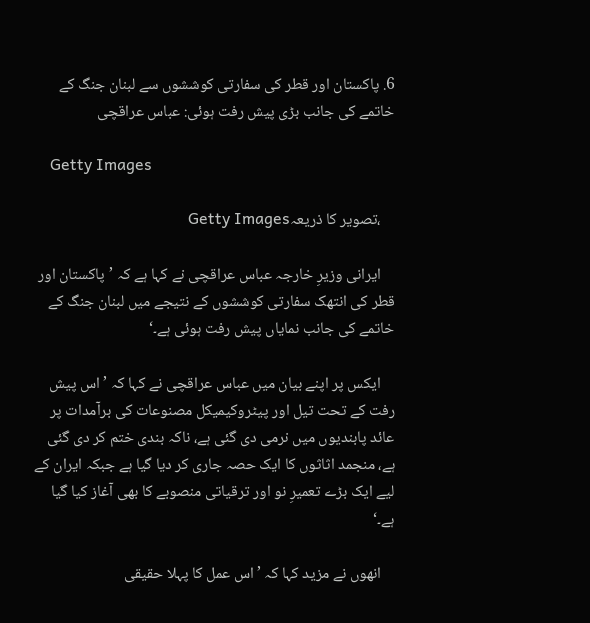6. پاکستان اور قطر کی سفارتی کوششوں سے لبنان جنگ کے خاتمے کی جانب بڑی پیش رفت ہوئی: عباس عراقچی

    Getty Images

    ،تصویر کا ذریعہGetty Images

    ایرانی وزیرِ خارجہ عباس عراقچی نے کہا ہے کہ ’پاکستان اور قطر کی انتھک سفارتی کوششوں کے نتیجے میں لبنان جنگ کے خاتمے کی جانب نمایاں پیش رفت ہوئی ہے۔‘

    ایکس پر اپنے بیان میں عباس عراقچی نے کہا کہ ’اس پیش رفت کے تحت تیل اور پیٹروکیمیکل مصنوعات کی برآمدات پر عائد پابندیوں میں نرمی دی گئی ہے، ناکہ بندی ختم کر دی گئی ہے، منجمد اثاثوں کا ایک حصہ جاری کر دیا گیا ہے جبکہ ایران کے لیے ایک بڑے تعمیرِ نو اور ترقیاتی منصوبے کا بھی آغاز کیا گیا ہے۔‘

    انھوں نے مزید کہا کہ ’اس عمل کا پہلا حقیقی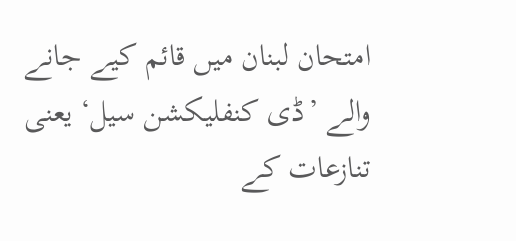امتحان لبنان میں قائم کیے جانے والے ’ڈی کنفلیکشن سیل‘ یعنی تنازعات کے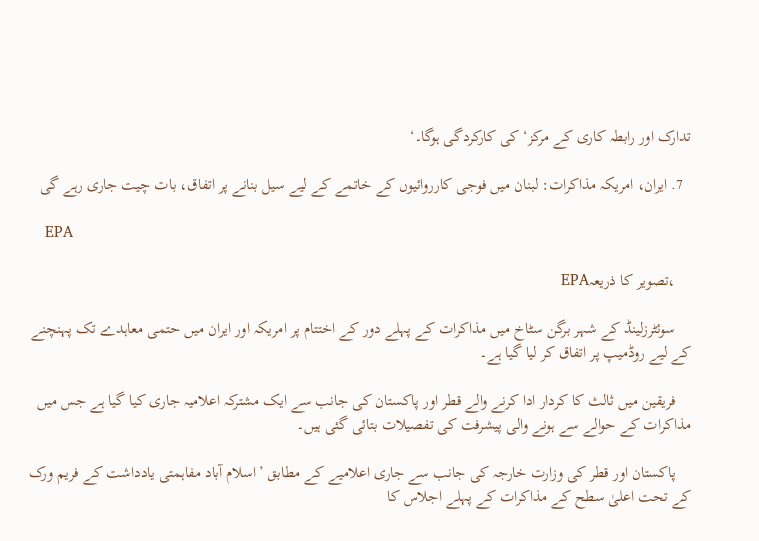تدارک اور رابطہ کاری کے مرکز‘ کی کارکردگی ہوگا۔‘

  7. ایران، امریکہ مذاکرات: لبنان میں فوجی کارروائیوں کے خاتمے کے لیے سیل بنانے پر اتفاق، بات چیت جاری رہے گی

    EPA

    ،تصویر کا ذریعہEPA

    سوئٹرزلینڈ کے شہر برگن سٹاخ میں مذاکرات کے پہلے دور کے اختتام پر امریکہ اور ایران میں حتمی معاہدے تک پہنچنے کے لیے روڈمیپ پر اتفاق کر لیا گیا ہے۔

    فریقین میں ثالث کا کردار ادا کرنے والے قطر اور پاکستان کی جانب سے ایک مشترکہ اعلامیہ جاری کیا گیا ہے جس میں مذاکرات کے حوالے سے ہونے والی پیشرفت کی تفصیلات بتائی گئی ہیں۔

    پاکستان اور قطر کی وزارت خارجہ کی جانب سے جاری اعلامیے کے مطابق ’اسلام آباد مفاہمتی یادداشت کے فریم ورک کے تحت اعلیٰ سطح کے مذاکرات کے پہلے اجلاس کا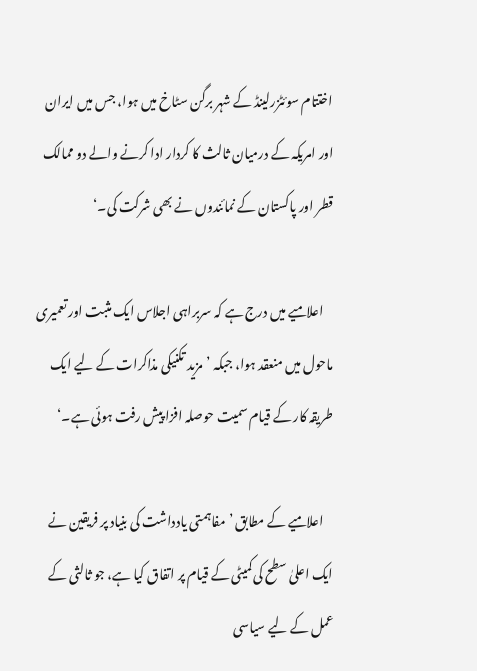اختتام سوئٹزرلینڈ کے شہر برگن سٹاخ میں ہوا، جس میں ایران اور امریکہ کے درمیان ثالث کا کردار ادا کرنے والے دو ممالک قطر اور پاکستان کے نمائندوں نے بھی شرکت کی۔‘

    اعلامیے میں درج ہے کہ سربراہی اجلاس ایک مثبت اور تعمیری ماحول میں منعقد ہوا، جبکہ ’مزید تکنیکی مذاکرات کے لیے ایک طریقہ کار کے قیام سمیت حوصلہ افزا پیش رفت ہوئی ہے۔‘

    اعلامیے کے مطابق ’مفاہمتی یادداشت کی بنیاد پر فریقین نے ایک اعلیٰ سطح کی کمیٹی کے قیام پر اتفاق کیا ہے، جو ثالثی کے عمل کے لیے سیاسی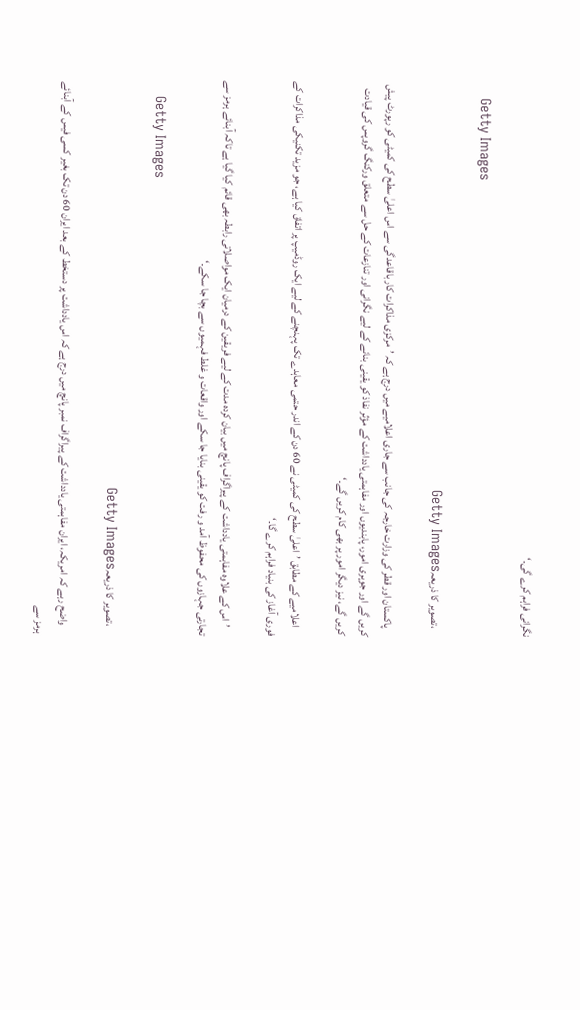نگرانی فراہم کرے گی۔‘

    Getty Images

    ،تصویر کا ذریعہGetty Images

    پاکستان اور قطر کی وزارت خارجہ کی جانب سے جاری اعلامیے میں درج ہے کہ ’مرکزی مذاکرات کار باقاعدگی سے اس اعلیٰ سطح کی کمیٹی کو رپورٹ پیش کریں گے اور جوہری امور، پابندیوں اور مفاہمتی یادداشت کے مؤثر نفاذ کو یقینی بنانے کے لیے نگرانی اور تنازعات کے حل سے متعلق ورکنگ گروپس کی قیادت کریں گے، نیز دیگر امور پر بھی کام کریں گے۔‘

    اعلامیے کے مطابق ’اعلیٰ سطح کی کمیٹی نے 60 دن کے اندر حتمی معاہدے تک پہنچنے کے لیے ایک روڈمیپ پر اتفاق کیا ہے، جو مزید تکنیکی مذاکرات کے فوری آغاز کی بنیاد فراہم کرے گا۔‘

    ’اس کے علاوہ مفاہمتی یادداشت کے پیراگراف پانچ میں بیان کردہ مدت کے لیے فریقین کے درمیان ایک مواصلاتی رابطہ بھی قائم کیا گیا ہے تاکہ آبنائے ہرمز سے تجارتی جہازوں کی محفوظ آمد و رفت کو یقینی بنایا جا سکے اور واقعات و غلط فہمیوں سے بچا جا سکے۔‘

    Getty Images

    ،تصویر کا ذریعہGetty Images

    واضح رہے کہ امریکہ، ایران مفاہمتی یادداشت کے پیراگراف نمبر پانچ میں درج ہے کہ اس یادداشت پر دستخط کے بعد ایران 60 دن تک بغیر کسی فیس کے آبنائے ہرمز سے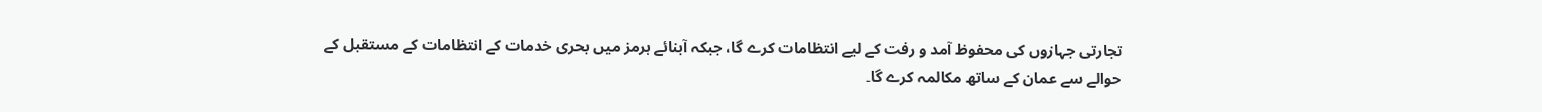تجارتی جہازوں کی محفوظ آمد و رفت کے لیے انتظامات کرے گا، جبکہ آبنائے ہرمز میں بحری خدمات کے انتظامات کے مستقبل کے حوالے سے عمان کے ساتھ مکالمہ کرے گا۔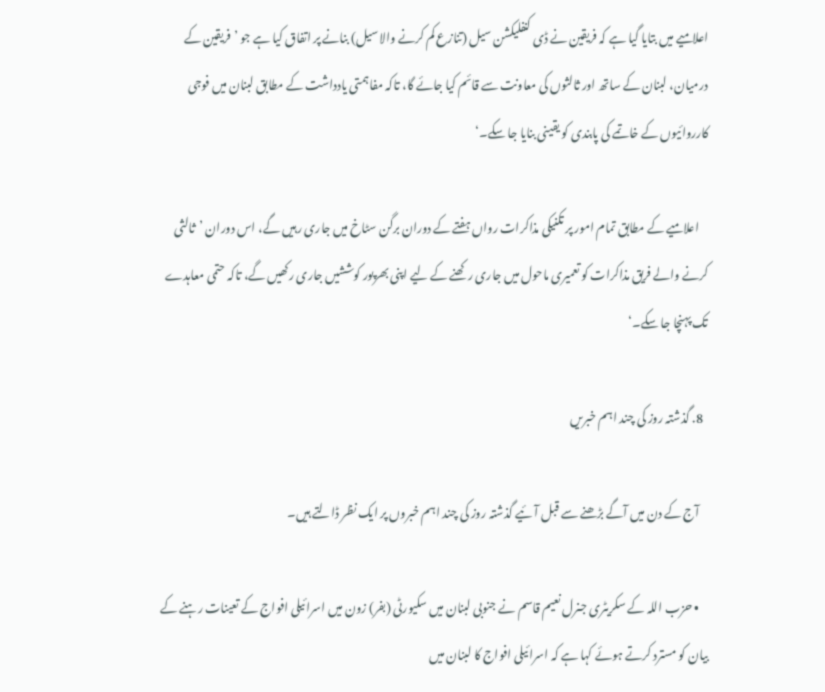اعلامیے میں بتایا گیا ہے کہ فریقین نے ڈی کنفلیکشن سیل (تنازع کم کرنے والا سیل) بنانے پر اتفاق کیا ہے جو ’فریقین کے درمیان، لبنان کے ساتھ اور ثالثوں کی معاونت سے قائم کیا جائے گا، تاکہ مفاہمتی یادداشت کے مطابق لبنان میں فوجی کارروائیوں کے خاتمے کی پابندی کو یقینی بنایا جا سکے۔‘

    اعلامیے کے مطابق تمام امور پر تکنیکی مذاکرات رواں ہفتے کے دوران برگن سٹاخ میں جاری رہیں گے، اس دوران ’ثالثی کرنے والے فریق مذاکرات کو تعمیری ماحول میں جاری رکھنے کے لیے اپنی بھرپور کوششیں جاری رکھیں گے، تاکہ حتمی معاہدے تک پہنچا جا سکے۔‘

  8. گذشتہ روز کی چند اہم خبریں

    آج کے دن میں آگے بڑھنے سے قبل آئیے گذشتہ روز کی چند اہم خبروں پر ایک نظر ڈالتے ہیں۔

    • حزب اللہ کے سکریٹری جنرل نعیم قاسم نے جنوبی لبنان میں سکیورٹی (بفر) زون میں اسرائیلی افواج کے تعینات رہنے کے بیان کو مسترد کرتے ہوئے کہا ہے کہ اسرائیلی افواج کا لبنان میں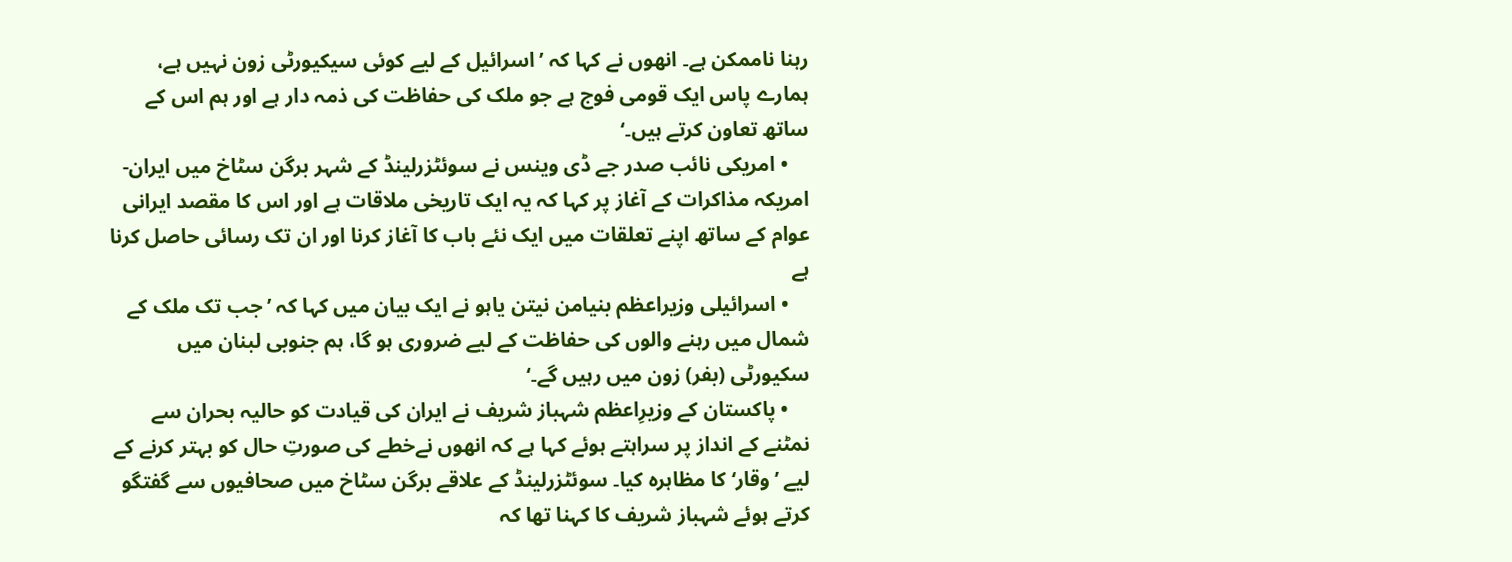رہنا ناممکن ہے۔ انھوں نے کہا کہ ’اسرائیل کے لیے کوئی سیکیورٹی زون نہیں ہے، ہمارے پاس ایک قومی فوج ہے جو ملک کی حفاظت کی ذمہ دار ہے اور ہم اس کے ساتھ تعاون کرتے ہیں۔‘
    • امریکی نائب صدر جے ڈی وینس نے سوئٹزرلینڈ کے شہر برگن سٹاخ میں ایران-امریکہ مذاکرات کے آغاز پر کہا کہ یہ ایک تاریخی ملاقات ہے اور اس کا مقصد ایرانی عوام کے ساتھ اپنے تعلقات میں ایک نئے باب کا آغاز کرنا اور ان تک رسائی حاصل کرنا ہے
    • اسرائیلی وزیراعظم بنیامن نیتن یاہو نے ایک بیان میں کہا کہ ’جب تک ملک کے شمال میں رہنے والوں کی حفاظت کے لیے ضروری ہو گا، ہم جنوبی لبنان میں سکیورٹی (بفر) زون میں رہیں گے۔‘
    • پاکستان کے وزیرِاعظم شہباز شریف نے ایران کی قیادت کو حالیہ بحران سے نمٹنے کے انداز پر سراہتے ہوئے کہا ہے کہ انھوں نےخطے کی صورتِ حال کو بہتر کرنے کے لیے ’وقار‘ کا مظاہرہ کیا۔ سوئٹزرلینڈ کے علاقے برگن سٹاخ میں صحافیوں سے گفتگو کرتے ہوئے شہباز شریف کا کہنا تھا کہ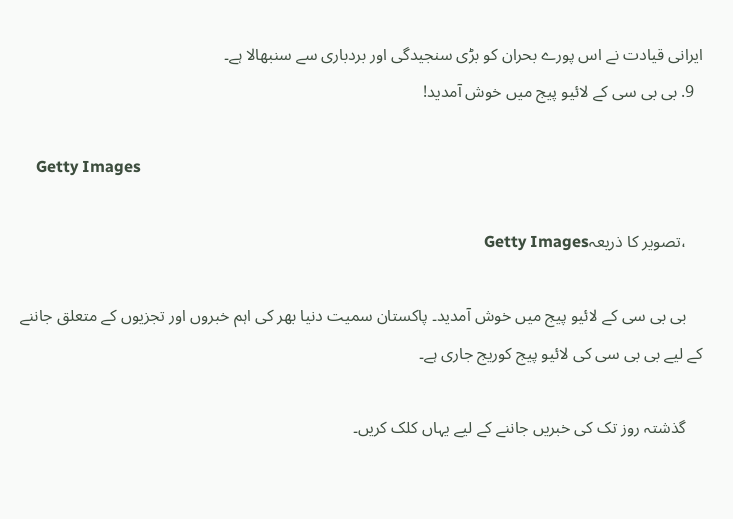ایرانی قیادت نے اس پورے بحران کو بڑی سنجیدگی اور بردباری سے سنبھالا ہے۔
  9. بی بی سی کے لائیو پیج میں خوش آمدید!

    Getty Images

    ،تصویر کا ذریعہGetty Images

    بی بی سی کے لائیو پیج میں خوش آمدید۔ پاکستان سمیت دنیا بھر کی اہم خبروں اور تجزیوں کے متعلق جاننے کے لیے بی بی سی کی لائیو پیج کوریج جاری ہے۔

    گذشتہ روز تک کی خبریں جاننے کے لیے یہاں کلک کریں۔